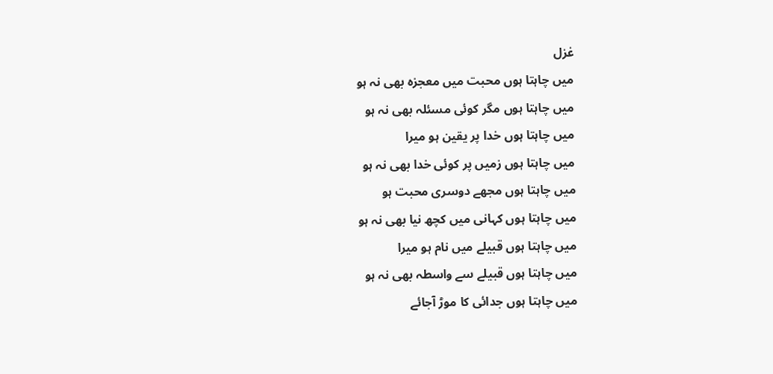غزل
میں چاہتا ہوں محبت میں معجزہ بھی نہ ہو
میں چاہتا ہوں مگر کوئی مسئلہ بھی نہ ہو
میں چاہتا ہوں خدا پر یقین ہو میرا
میں چاہتا ہوں زمیں پر کوئی خدا بھی نہ ہو
میں چاہتا ہوں مجھے دوسری محبت ہو
میں چاہتا ہوں کہانی میں کچھ نیا بھی نہ ہو
میں چاہتا ہوں قبیلے میں نام ہو میرا
میں چاہتا ہوں قبیلے سے واسطہ بھی نہ ہو
میں چاہتا ہوں جدائی کا موڑ آجائے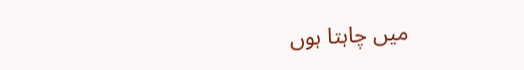میں چاہتا ہوں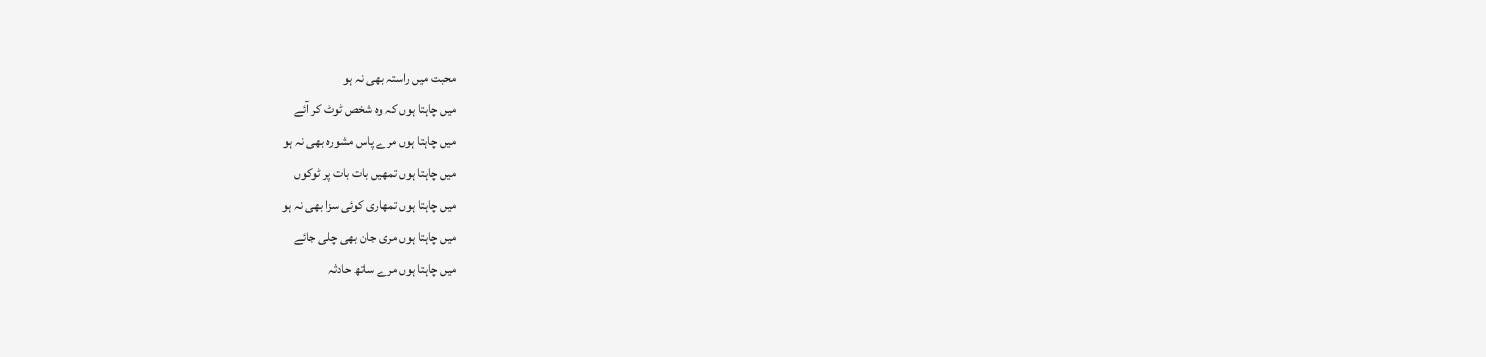محبت میں راستہ بھی نہ ہو
میں چاہتا ہوں کہ وہ شخص ٹوٹ کر آئے
میں چاہتا ہوں مرے پاس مشورہ بھی نہ ہو
میں چاہتا ہوں تمھیں بات بات پر ٹوکوں
میں چاہتا ہوں تمھاری کوئی سزا بھی نہ ہو
میں چاہتا ہوں مری جان بھی چلی جائے
میں چاہتا ہوں مرے ساتھ حادثہ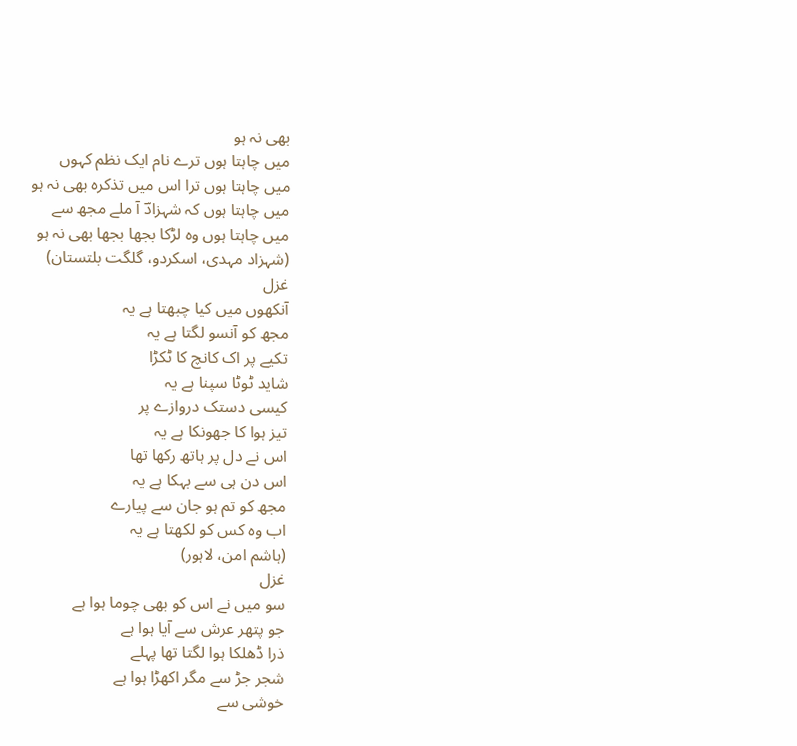بھی نہ ہو
میں چاہتا ہوں ترے نام ایک نظم کہوں
میں چاہتا ہوں ترا اس میں تذکرہ بھی نہ ہو
میں چاہتا ہوں کہ شہزادؔ آ ملے مجھ سے
میں چاہتا ہوں وہ لڑکا بجھا بجھا بھی نہ ہو
(شہزاد مہدی، اسکردو، گلگت بلتستان)
غزل
آنکھوں میں کیا چبھتا ہے یہ
مجھ کو آنسو لگتا ہے یہ
تکیے پر اک کانچ کا ٹکڑا
شاید ٹوٹا سپنا ہے یہ
کیسی دستک دروازے پر
تیز ہوا کا جھونکا ہے یہ
اس نے دل پر ہاتھ رکھا تھا
اس دن ہی سے بہکا ہے یہ
مجھ کو تم ہو جان سے پیارے
اب وہ کس کو لکھتا ہے یہ
(ہاشم امن، لاہور)
غزل
سو میں نے اس کو بھی چوما ہوا ہے
جو پتھر عرش سے آیا ہوا ہے
ذرا ڈھلکا ہوا لگتا تھا پہلے
شجر جڑ سے مگر اکھڑا ہوا ہے
خوشی سے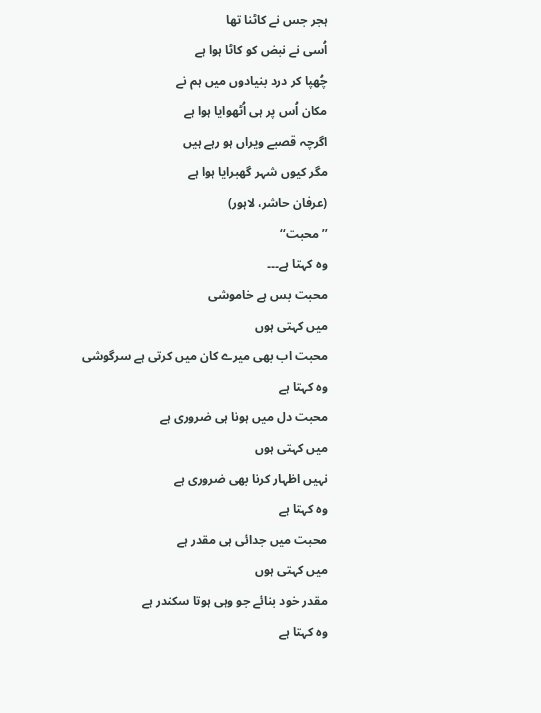ہجر جس نے کاٹنا تھا
اُسی نے نبض کو کاٹا ہوا ہے
چُھپا کر درد بنیادوں میں ہم نے
مکان اُس پر ہی اُٹھوایا ہوا ہے
اگرچہ قصبے ویراں ہو رہے ہیں
مگر کیوں شہر گھبرایا ہوا ہے
(عرفان حاشر، لاہور)
’’محبت‘‘
وہ کہتا ہے۔۔۔
محبت بس ہے خاموشی
میں کہتی ہوں
محبت اب بھی میرے کان میں کرتی ہے سرگوشی
وہ کہتا ہے
محبت دل میں ہونا ہی ضروری ہے
میں کہتی ہوں
نہیں اظہار کرنا بھی ضروری ہے
وہ کہتا ہے
محبت میں جدائی ہی مقدر ہے
میں کہتی ہوں
مقدر خود بنائے جو وہی ہوتا سکندر ہے
وہ کہتا ہے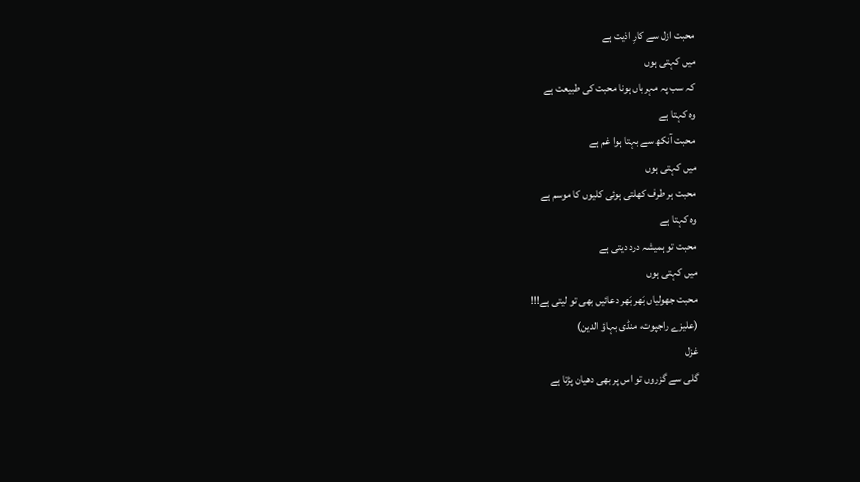محبت ازل سے کارِ اذیت ہے
میں کہتی ہوں
کہ سب پہ مہرباں ہونا محبت کی طبیعت ہے
وہ کہتا ہے
محبت آنکھ سے بہتا ہوا غم ہے
میں کہتی ہوں
محبت ہر طرف کھلتی ہوئی کلیوں کا موسم ہے
وہ کہتا ہے
محبت تو ہمیشہ درد دیتی ہے
میں کہتی ہوں
محبت جھولیاں بَھر بَھر دعائیں بھی تو لیتی ہے!!!
(علیزے راجپوت، منڈی بہاؤ الدین)
غزل
گلی سے گزروں تو اس پر بھی دھیان پڑتا ہے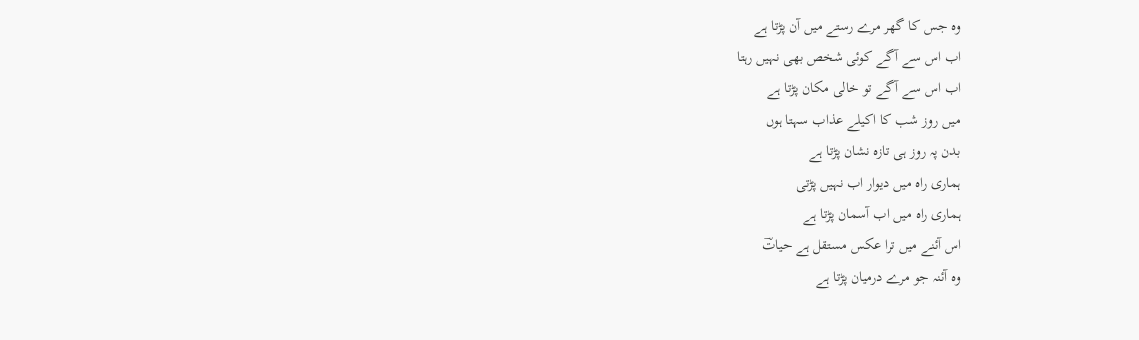وہ جس کا گھر مرے رستے میں آن پڑتا ہے
اب اس سے آگے کوئی شخص بھی نہیں رہتا
اب اس سے آگے تو خالی مکان پڑتا ہے
میں روز شب کا اکیلے عذاب سہتا ہوں
بدن پہ روز ہی تازہ نشان پڑتا ہے
ہماری راہ میں دیوار اب نہیں پڑتی
ہماری راہ میں اب آسمان پڑتا ہے
اس آئنے میں ترا عکس مستقل ہے حیاتؔ
وہ آئنہ جو مرے درمیان پڑتا ہے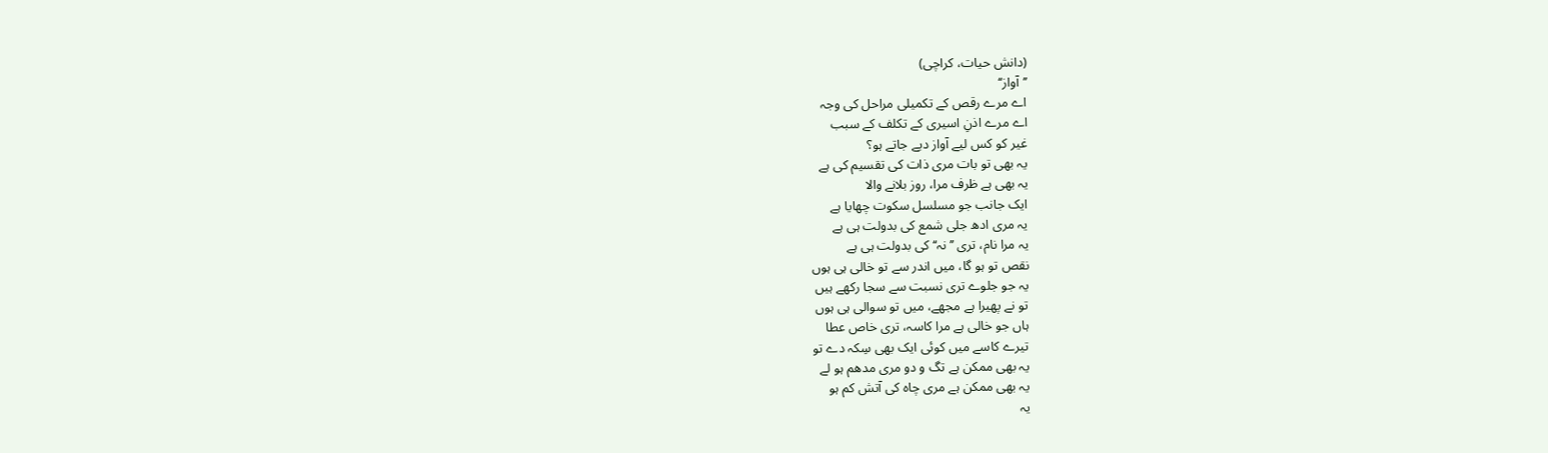(دانش حیات، کراچی)
’’آواز‘‘
اے مرے رقص کے تکمیلی مراحل کی وجہ
اے مرے اذنِ اسیری کے تکلف کے سبب
غیر کو کس لیے آواز دیے جاتے ہو؟
یہ بھی تو بات مری ذات کی تقسیم کی ہے
یہ بھی ہے ظرف مرا، روز بلانے والا
ایک جانب جو مسلسل سکوت چھایا ہے
یہ مری ادھ جلی شمع کی بدولت ہی ہے
یہ مرا نام، تری ’’نہ‘‘ کی بدولت ہی ہے
نقص تو ہو گا، میں اندر سے تو خالی ہی ہوں
یہ جو جلوے تری نسبت سے سجا رکھے ہیں
تو نے پھیرا ہے مجھے، میں تو سوالی ہی ہوں
ہاں جو خالی ہے مرا کاسہ، تری خاص عطا
تیرے کاسے میں کوئی ایک بھی سِکہ دے تو
یہ بھی ممکن ہے تگ و دو مری مدھم ہو لے
یہ بھی ممکن ہے مری چاہ کی آتش کم ہو
یہ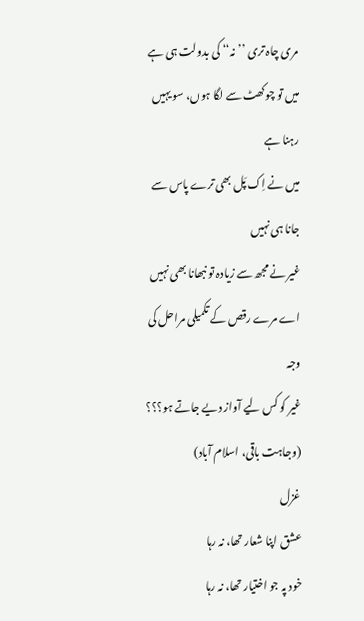مری چاہ تری ’’نہ‘‘ کی بدولت ہی ہے
میں تو چوکھٹ سے لگا ہوں، سو یہیں رہنا ہے
میں نے اِک پَل بھی ترے پاس سے جانا ہی نہیں
غیر نے مجھ سے زیادہ تو نبھانا بھی نہیں
اے مرے رقص کے تکمیلی مراحل کی وجہ
غیر کو کس لیے آواز دیے جاتے ہو؟؟؟
(وجاہت باقی، اسلام آباد)
غزل
عشق اپنا شعار تھا، نہ رہا
خود پہ جو اختیار تھا، نہ رہا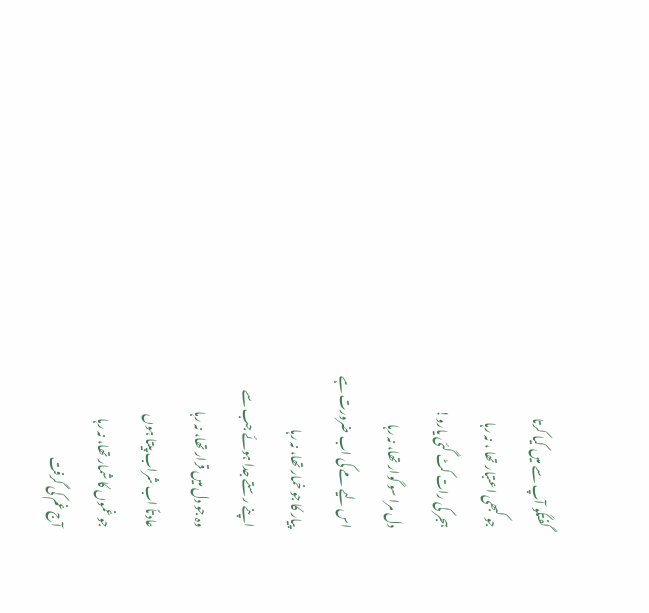گفتگو آپ سے میں کیا کرتا
جو کبھی اعتبار تھا ، نہ رہا
ہجر کی رات کٹ گئی یارو!
دل مرا سو گوار تھا، نہ رہا
اس لیے مے کی اب ضرورت ہے
پیار کا جو خمار تھا، نہ رہا
اپنے رستے جدا ہوئے جب سے
وہ جو دل میں قرار تھا، نہ رہا
عادتاً اب شراب پیتا ہوں
جو غموں کا شمار تھا، نہ رہا
آج غم کی گرفت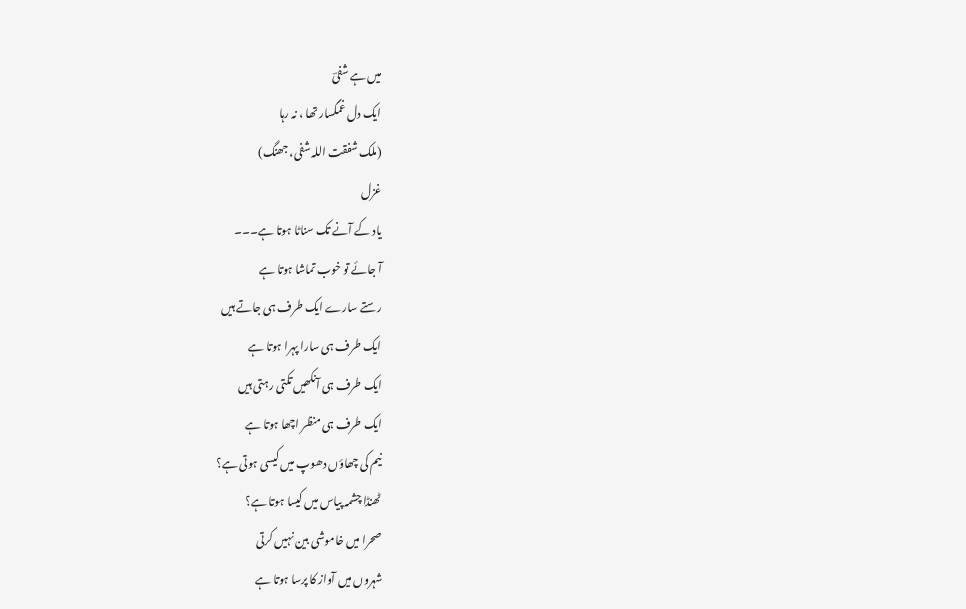میں ہے شفیؔ
ایک دل غمگسار تھا ، نہ رہا
(ملک شفقت اللہ شفی، جھنگ)
غزل
یاد کے آنے تک سناٹا ہوتا ہے۔۔۔
آ جائے تو خوب تماشا ہوتا ہے
رستے سارے ایک طرف ہی جاتے ہیں
ایک طرف ہی سارا پہرا ہوتا ہے
ایک طرف ہی آنکھیں تکتی رہتی ہیں
ایک طرف ہی منظر اچھا ہوتا ہے
نیم کی چھاؤں دھوپ میں کیسی ہوتی ہے؟
ٹھنڈا چشمہ پیاس میں کیسا ہوتا ہے؟
صحرا میں خاموشی بین نہیں کرتی
شہروں میں آواز کا پرسا ہوتا ہے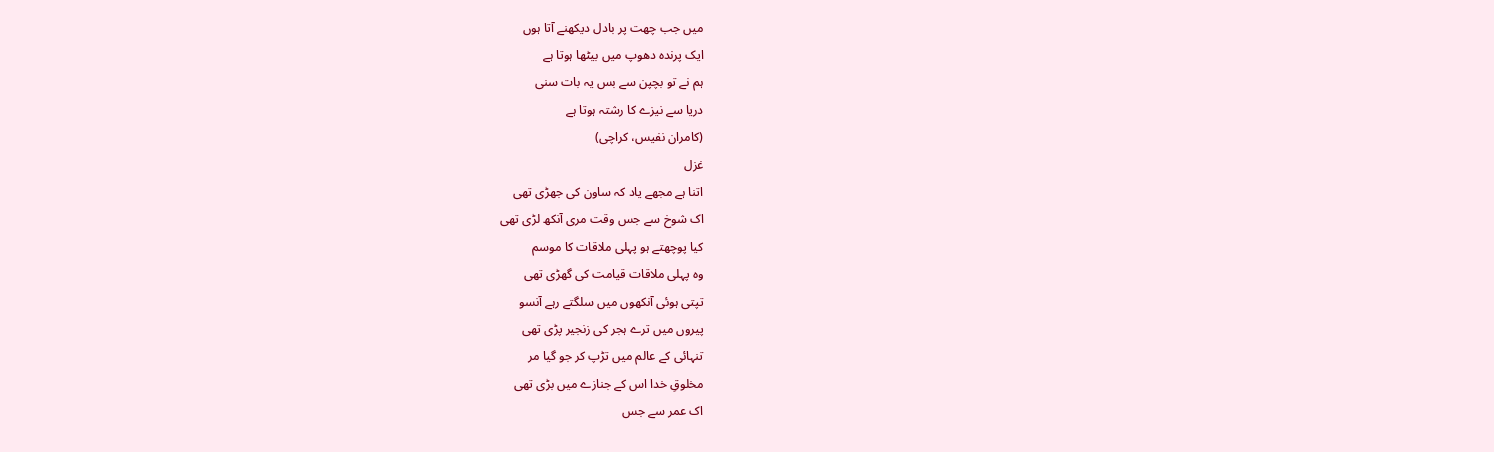میں جب چھت پر بادل دیکھنے آتا ہوں
ایک پرندہ دھوپ میں بیٹھا ہوتا ہے
ہم نے تو بچپن سے بس یہ بات سنی
دریا سے نیزے کا رشتہ ہوتا ہے
(کامران نفیس، کراچی)
غزل
اتنا ہے مجھے یاد کہ ساون کی جھڑی تھی
اک شوخ سے جس وقت مری آنکھ لڑی تھی
کیا پوچھتے ہو پہلی ملاقات کا موسم
وہ پہلی ملاقات قیامت کی گھڑی تھی
تپتی ہوئی آنکھوں میں سلگتے رہے آنسو
پیروں میں ترے ہجر کی زنجیر پڑی تھی
تنہائی کے عالم میں تڑپ کر جو گیا مر
مخلوقِ خدا اس کے جنازے میں بڑی تھی
اک عمر سے جس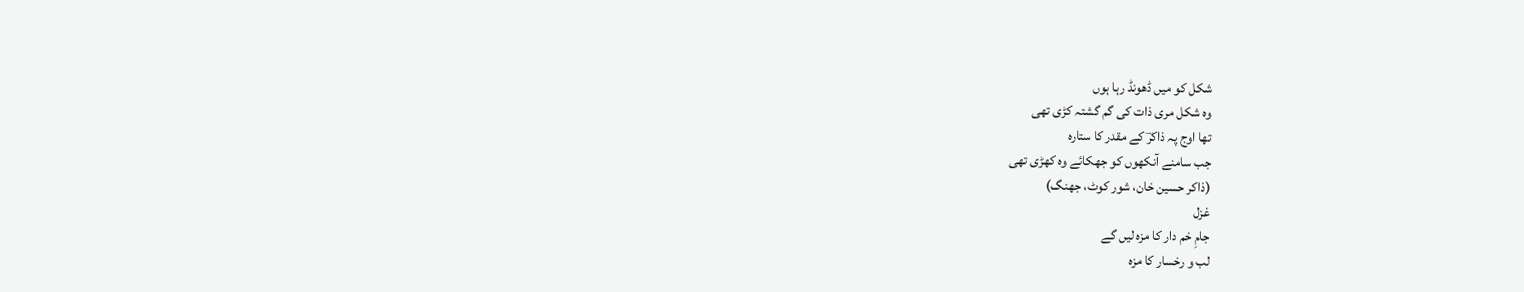شکل کو میں ڈھونڈ رہا ہوں
وہ شکل مری ذات کی گم گشتہ کڑی تھی
تھا اوج پہ ذاکرؔ کے مقدر کا ستارہ
جب سامنے آنکھوں کو جھکائے وہ کھڑی تھی
(ذاکر حسین خان، شور کوٹ، جھنگ)
غزل
جامِ خم دار کا مزہ لیں گے
لب و رخسار کا مزہ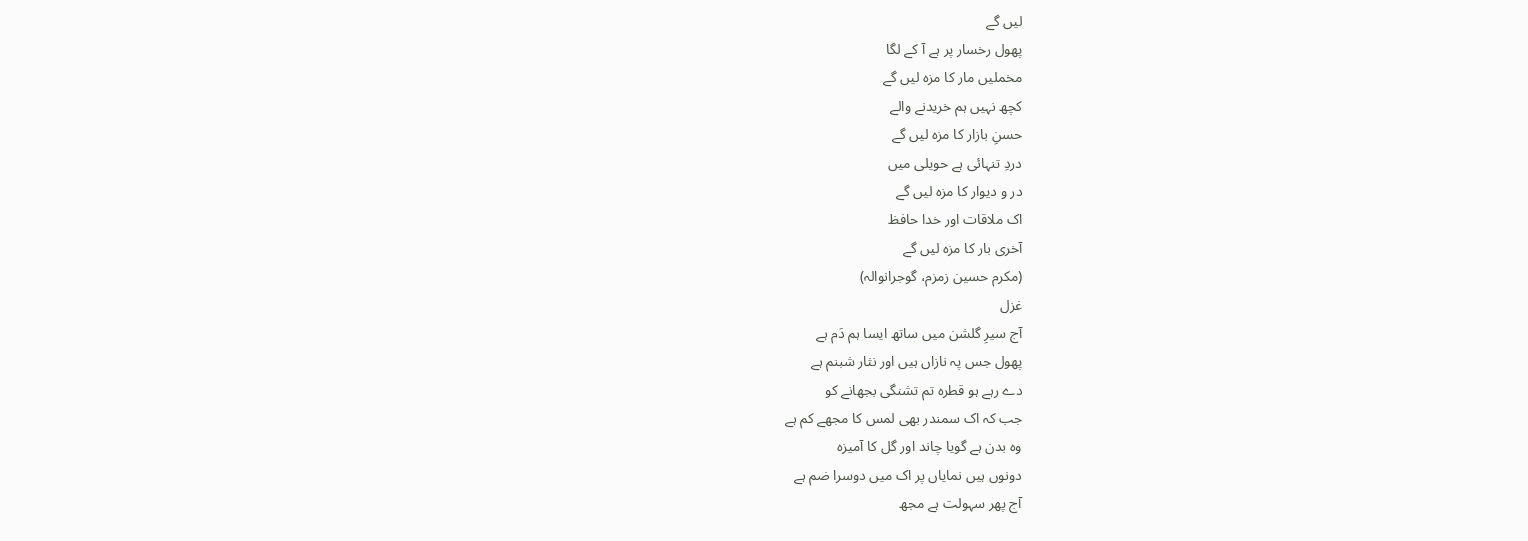لیں گے
پھول رخسار پر ہے آ کے لگا
مخملیں مار کا مزہ لیں گے
کچھ نہیں ہم خریدنے والے
حسنِ بازار کا مزہ لیں گے
دردِ تنہائی ہے حویلی میں
در و دیوار کا مزہ لیں گے
اک ملاقات اور خدا حافظ
آخری بار کا مزہ لیں گے
(مکرم حسین زمزم، گوجرانوالہ)
غزل
آج سیرِ گلشن میں ساتھ ایسا ہم دَم ہے
پھول جس پہ نازاں ہیں اور نثار شبنم ہے
دے رہے ہو قطرہ تم تشنگی بجھانے کو
جب کہ اک سمندر بھی لمس کا مجھے کم ہے
وہ بدن ہے گویا چاند اور گل کا آمیزہ
دونوں ہیں نمایاں پر اک میں دوسرا ضم ہے
آج پھر سہولت ہے مجھ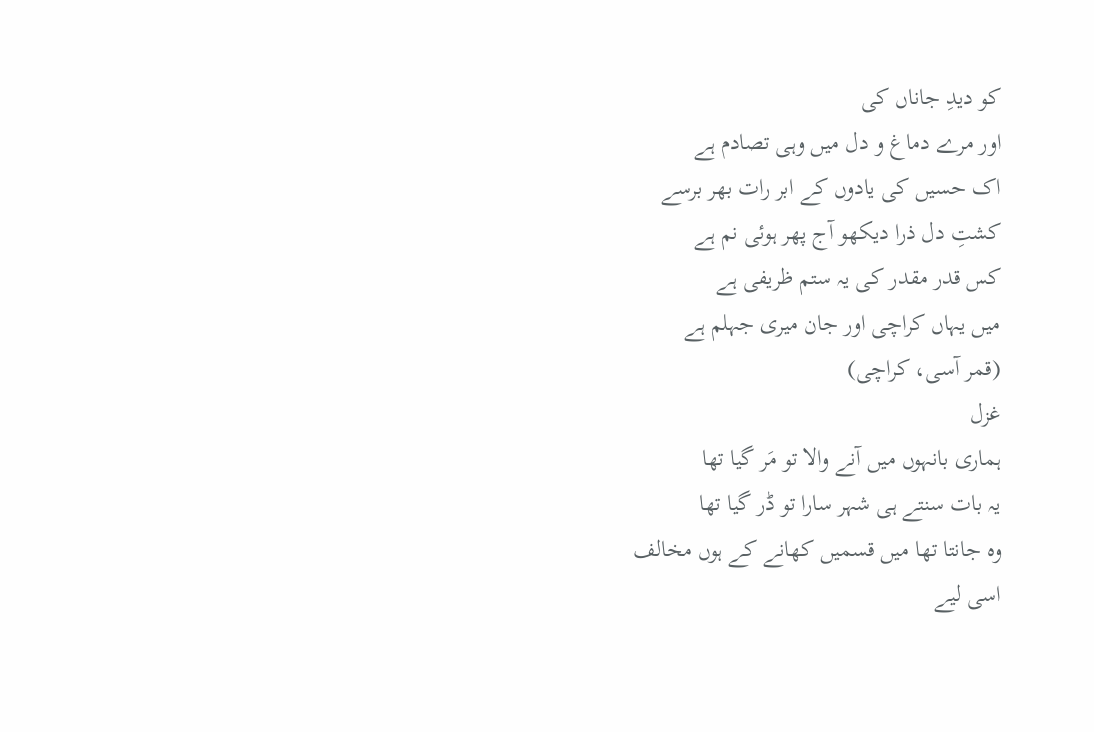کو دیدِ جاناں کی
اور مرے دماغ و دل میں وہی تصادم ہے
اک حسیں کی یادوں کے ابر رات بھر برسے
کشتِ دل ذرا دیکھو آج پھر ہوئی نم ہے
کس قدر مقدر کی یہ ستم ظریفی ہے
میں یہاں کراچی اور جان میری جہلم ہے
(قمر آسی، کراچی)
غزل
ہماری بانہوں میں آنے والا تو مَر گیا تھا
یہ بات سنتے ہی شہر سارا تو ڈر گیا تھا
وہ جانتا تھا میں قسمیں کھانے کے ہوں مخالف
اسی لیے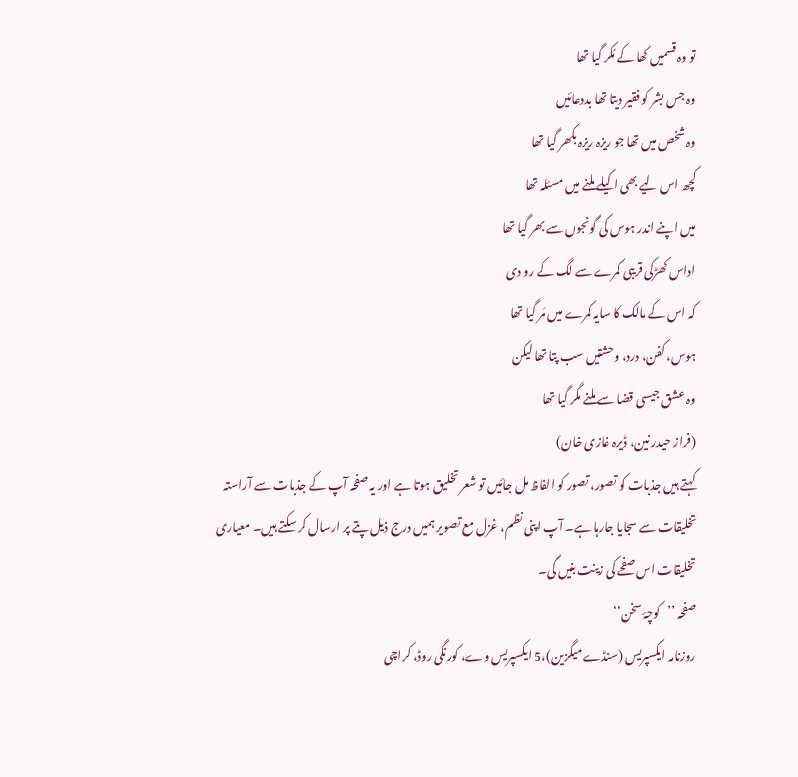تو وہ قسمیں کھا کے مُکر گیا تھا
وہ جس بشر کو فقیر دیتا تھا بددعائیں
وہ شخص میں تھا جو ریزہ ریزہ بکھر گیا تھا
کچھ اس لیے بھی اکیلے ملنے میں مسئلہ تھا
میں اپنے اندر ہوس کی گونجوں سے بھر گیا تھا
اداس کھڑکی قریبی کمرے سے لگ کے رو دی
کہ اس کے مالک کا سایہ کمرے میں مَر گیا تھا
ہوس، کفن، درد، وحشتیں سب پتا تھا لیکن
وہ عشق جیسی قضا سے ملنے مگر گیا تھا
(فراز حیدر نین، ڈیرہ غازی خان)
کہتے ہیں جذبات کو تصور، تصور کو الفاظ مل جائیں تو شعر تخلیق ہوتا ہے اور یہ صفحہ آپ کے جذبات سے آراستہ تخلیقات سے سجایا جارہا ہے۔ آپ اپنی نظم، غزل مع تصویر ہمیں درج ذیل پتے پر ارسال کر سکتے ہیں۔ معیاری تخلیقات اس صفحے کی زینت بنیں گی۔
صفحہ ’’کوچۂ سخن‘‘
روزنامہ ایکسپریس (سنڈے میگزین)،5 ایکسپریس وے، کورنگی روڈ، کراچی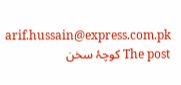arif.hussain@express.com.pk
The post کوچۂ سخن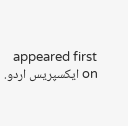appeared first on ایکسپریس اردو.